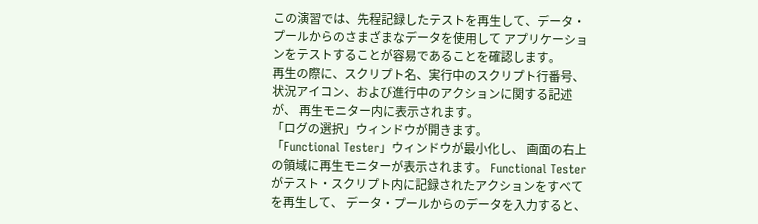この演習では、先程記録したテストを再生して、データ・プールからのさまざまなデータを使用して アプリケーションをテストすることが容易であることを確認します。
再生の際に、スクリプト名、実行中のスクリプト行番号、状況アイコン、および進行中のアクションに関する記述が、 再生モニター内に表示されます。
「ログの選択」ウィンドウが開きます。
「Functional Tester」ウィンドウが最小化し、 画面の右上の領域に再生モニターが表示されます。 Functional Tester がテスト・スクリプト内に記録されたアクションをすべてを再生して、 データ・プールからのデータを入力すると、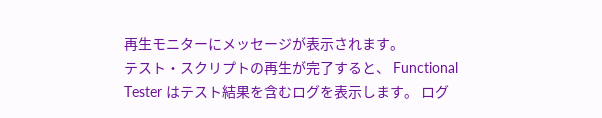再生モニターにメッセージが表示されます。
テスト・スクリプトの再生が完了すると、 Functional Tester はテスト結果を含むログを表示します。 ログ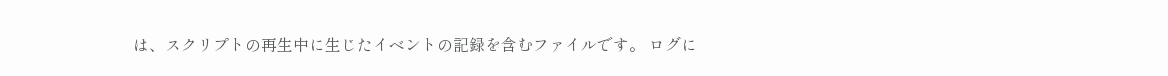は、スクリプトの再生中に生じたイベントの記録を含むファイルです。 ログに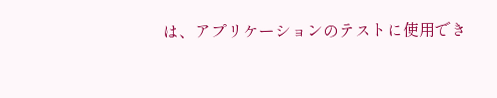は、アプリケーションのテストに使用でき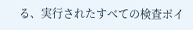る、実行されたすべての検査ポイ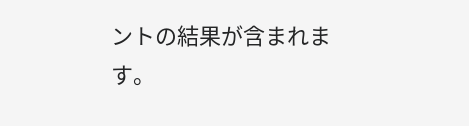ントの結果が含まれます。